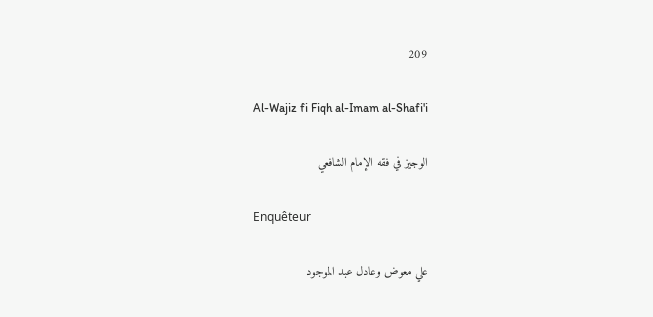209

Al-Wajiz fi Fiqh al-Imam al-Shafi'i

الوجيز في فقه الإمام الشافعي

Enquêteur

علي معوض وعادل عبد الموجود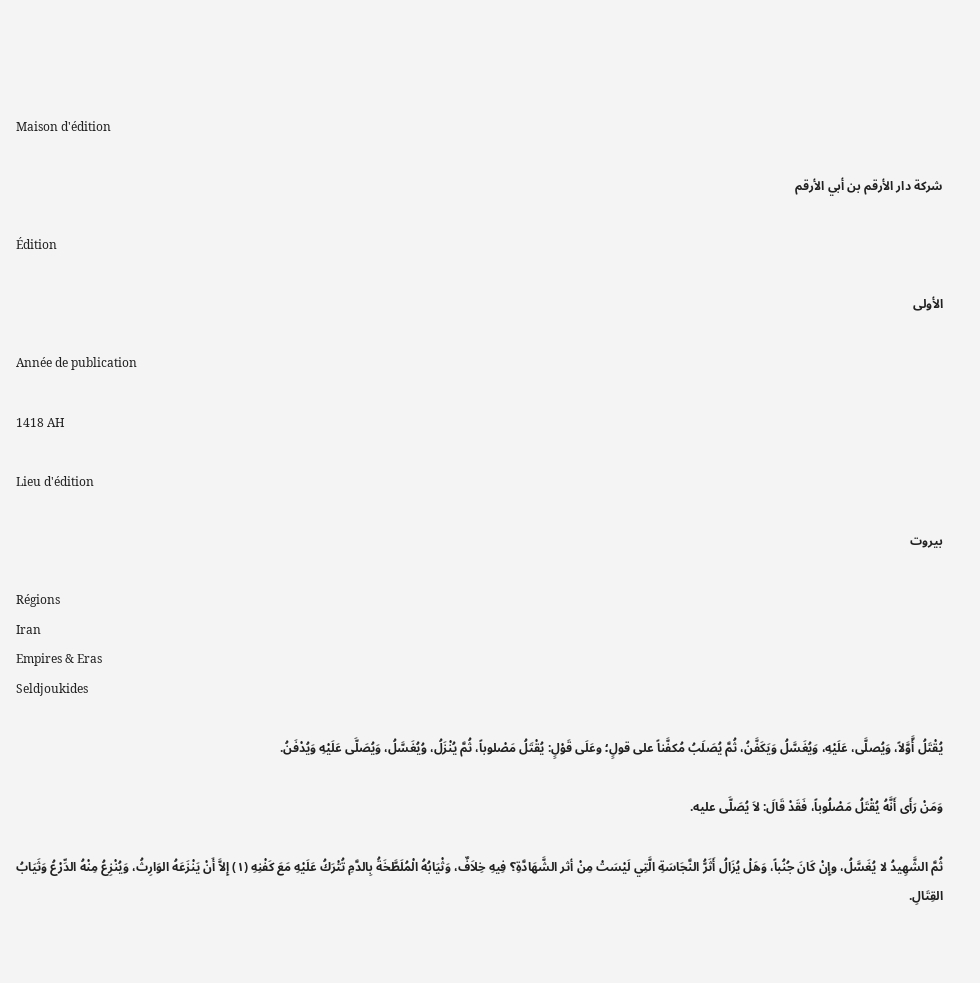Maison d'édition

شركة دار الأرقم بن أبي الأرقم

Édition

الأولى

Année de publication

1418 AH

Lieu d'édition

بيروت

Régions
Iran
Empires & Eras
Seldjoukides

يُقْتَلُ أَّوَّلاً، وَيُصلَّى، عَلَيْهِ، وَيُغَسَّلُ وَيَكَفَّنُ، ثُمَّ يُصَلَبُ مُكفَّناً على قولٍ؛ وعَلَى قَوْلٍ: يُقْتَلُ مَصْلوباً، ثُمَّ يُنْزَلُ، وُيُغَسَّلُ، وَيُصَلَّى عَلَيْهِ وَيُدْفَنُ.

وَمَنْ رَأَى أَنَّهُ يُقْتَلُ مَصْلُوباً، فَقَدْ قَالَ: لاَ يُصَلَّى عليه.

ثُمَّ الشَّهِيدُ لا يُغَسَّلُ، وإِنْ كَانَ جُنُباً، وَهَلْ يُزَالُ أَثَرُّ النَّجَاسَةِ الَّتِي لَيْسَتْ مِنْ أثر الشَّهَادَّةِ؟ فِيهِ خِلاَفٌ، وَثْيَابُهُ الْمُلَطَّخَةُ بِالدَّمِ تُتْرَكُ عَلَيْهِ مَعَ كَفْنِهِ (١) إِلاَّ أَنْ يَنْزَعَهُ الوَارِثُ، وَيُنْزِعُ مِنْهُ الدِّرْعُ وَثَيَابُ القِتَالِ.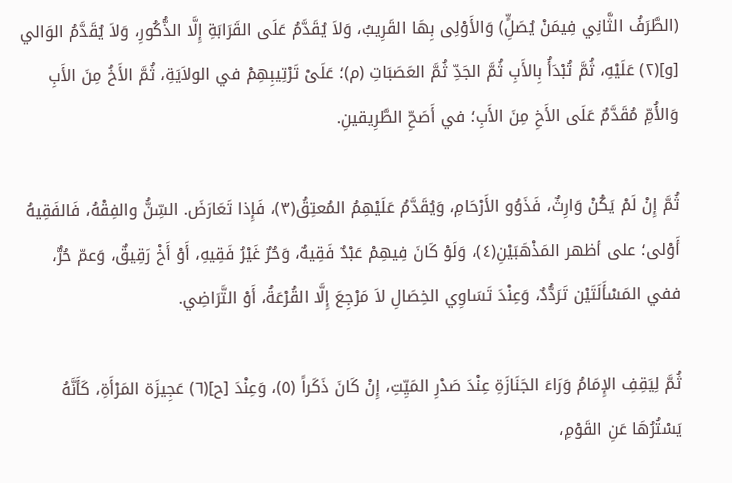(الطَّرَفُ الثَّانِي فِيمَنْ يُصَلٍِّ) وَالأَوْلِى بِهَا القَرِيبُ، وَلاَ يُقَدَّمُ عَلَى القَرَابَةِ إِلَّا الذُّكُورِ، وَلاَ يُقَدَّمُ الوَالي [و](٢) عَلَيْهِ، ثُمَّ تُبْدَأُ بِالأَبِ ثُمَّ الجَدِّ ثُمَّ العَصَبَاتِ (م)؛ عَلَىْ تَرْتِيبِهِمْ في الولاَيَةِ، ثُمَّ الأَخُ مِنَ الأَبِ وَالأُمِّ مُقَدَّمٌ عَلَى الأَخِ مِنَ الأَبِ؛ في أَصَحِّ الطَّرِيقينِ.

ثُمَّ إِنْ لَمْ يَكُنْ وَارِثٌ، فَذَوُو الأَرْحَامِ، وَيُقَدَّمُ عَلَيْهِمُ المُعتِقُ(٣)، فَإِذا تَعَارَضَ. السِّنُّ والفِقْهُ، فَالفَقِيهُ أَوْلى؛ على أظهر المَذْهَبَيْنِ(٤)، وَلَوْ كَانَ فِيهِمْ عَبْدٌ فَقِيهٌ، وَحُرٌ غَيْرُ فَقِيهِ، أَوْ أَخْ رَقِيقٌ، وَعمّ حُرٌّ، ففي المَسْأَلَتَيْن تَرَدُّدٌ، وَعِنْدَ تَسَاوِي الخِصَالِ لاَ مَرْجِعَ إِلَّا القُرْعَةُ، أَوْ التَّرَاضِي.

ثُمَّ لِيَقِفِ الإِمَامُ وَرَاءَ الجَنَازَةِ عِنْدَ صَدْرِ المَيِّتِ، إِنْ كَانَ ذَكَراً (٥)، وَعِنْدَ [ح](٦) عَجِيزَة المَرْأَةِ، كَأَنَّهُ يَسْتُرُهَا عَنِ القَوْمِ،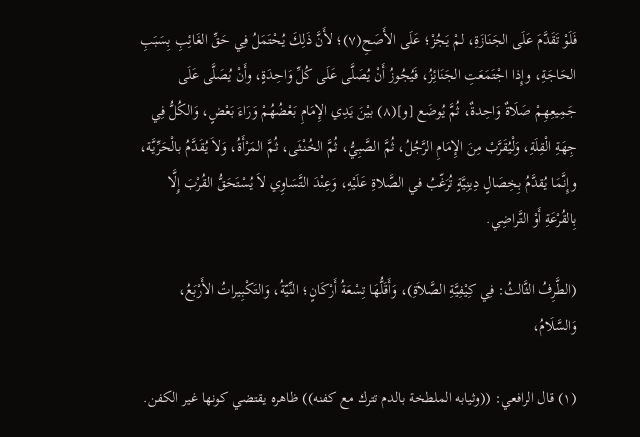فَلَوْ تَقَدَّمَ عَلَى الجَنَازَةِ، لمْ يَجُزْ؛ عَلَى الأَصَحِ(٧)؛ لأَنَّ ذَلِكَ يُحْتَمَلُ فِي حَقِّ الغَائِبِ بِسَبَبِ الحَاجَةِ، وإِذا اجْتَمَعَتِ الجَنَائِزُ، فَيُجُوزُ أَنْ يُصَلَّى عَلَى كُلِّ وَاحِدَةٍ، وأَنْ يُصَلَّى عَلَى جَمِيعِهِمْ صَلَاةٌ وَاحِدةٌ، ثُمَّ يُوضَع [و](٨) بيْنَ يَدِي الإِمَامِ بَعْضُهُمْ وَرَاءَ بَعْضٍ، وَالكُلُّ فِي جِهَةِ الْقِلَةِ، وَلْيُقَرَّبْ مِنَ الإِمَامِ الرَّجُلُ، ثُمَّ الصَّبِيُّ، ثُمَّ الخُنْثَى، ثُمَّ المَرْأَةُ، وَلاَ يُقَدَّمُ بالْحَرِّيَّة، وإِنَّمَا يُقدَّمُ بِخِصَالٍ دِينِيَّةٍ تُرَغّبُ في الصَّلاةِ عَلَيْهِ، وَعِنْدَ التَّسَاوِي لاَ يُسْتَحَقُّ القُرْبَ إِلَّا بِالقُرْعَةِ أَوْ التَّراضِي.

(الطَّرِفُ الثَّالثُ: فِي كِيْفِيَّةِ الصَّلاَةِ)، وَأَقَلُّهَا تِسْعَةُ أَرْكَانٍ؛ النِّيّةُ، وَالتَكْبِيراتُ الأَرْبَعُ، وَالسَّلَامُ،

(١) قال الرافعي: ((وثيابه الملطخة بالدم تترك مع كفنه)) ظاهره يقتضي كونها غير الكفن.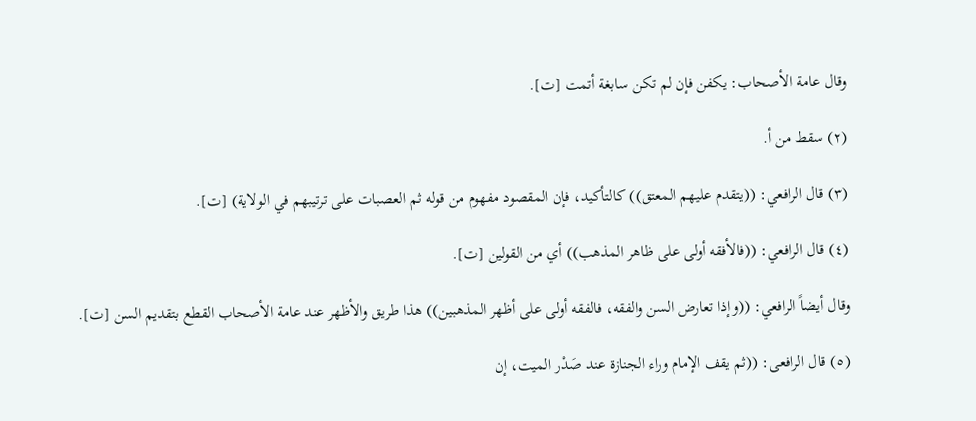وقال عامة الأصحاب: يكفن فإن لم تكن سابغة أتمت [ت].

(٢) سقط من أ.

(٣) قال الرافعي: ((يتقدم عليهم المعتق)) كالتأكيد، فإن المقصود مفهوم من قوله ثم العصبات على ترتيبهم في الولاية) [ت].

(٤) قال الرافعي: ((فالأفقه أولى على ظاهر المذهب)) أي من القولين [ت].

وقال أيضاً الرافعي: ((وإذا تعارض السن والفقه، فالفقه أولى على أظهر المذهبين)) هذا طريق والأظهر عند عامة الأصحاب القطع بتقديم السن [ت].

(٥) قال الرافعى: ((ثم يقف الإمام وراء الجنازة عند صَدْر الميت، إن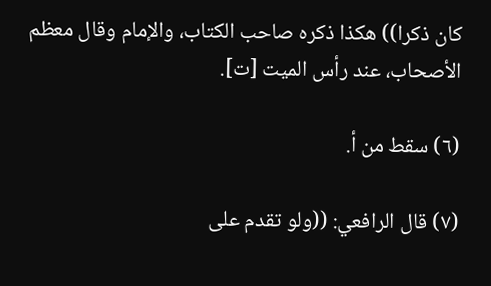كان ذكرا)) هكذا ذكره صاحب الكتاب، والإمام وقال معظم الأصحاب، عند رأس الميت [ت].

(٦) سقط من أ.

(٧) قال الرافعي: ((ولو تقدم على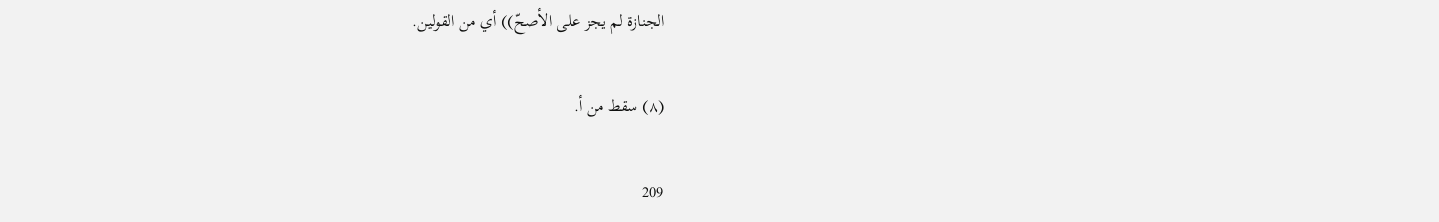الجنازة لم يجز على الأصحّ)) أي من القولين.

(٨) سقط من أ.

209